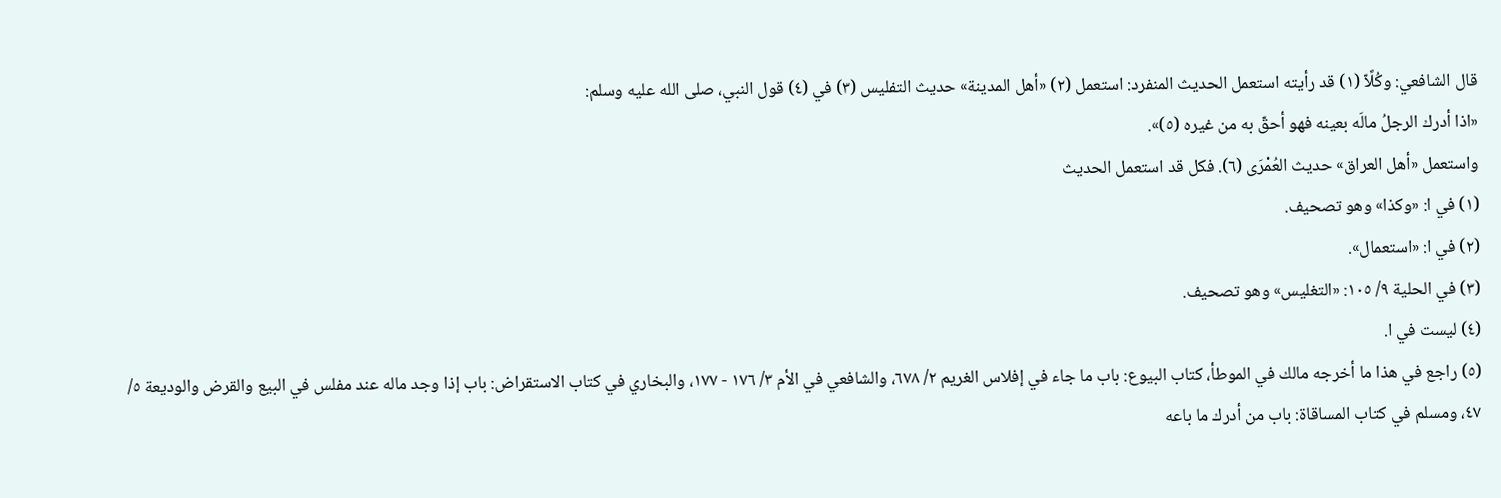قال الشافعي: وكُلًاّ (١) قد رأيته استعمل الحديث المنفرد: استعمل (٢) «أهل المدينة» حديث التفليس (٣) في (٤) قول النبي، صلى الله عليه وسلم:
«اذا أدرك الرجلُ مالَه بعينه فهو أحقّ به من غيره (٥)».
واستعمل «أهل العراق» حديث العُمْرَى (٦). فكل قد استعمل الحديث
(١) في ا: «وكذا» وهو تصحيف.
(٢) في ا: «استعمال».
(٣) في الحلية ٩/ ١٠٥: «التغليس» وهو تصحيف.
(٤) ليست في ا.
(٥) راجع في هذا ما أخرجه مالك في الموطأ، كتاب البيوع: باب ما جاء في إفلاس الغريم ٢/ ٦٧٨، والشافعي في الأم ٣/ ١٧٦ - ١٧٧، والبخاري في كتاب الاستقراض: باب إذا وجد ماله عند مفلس في البيع والقرض والوديعة ٥/ ٤٧، ومسلم في كتاب المساقاة: باب من أدرك ما باعه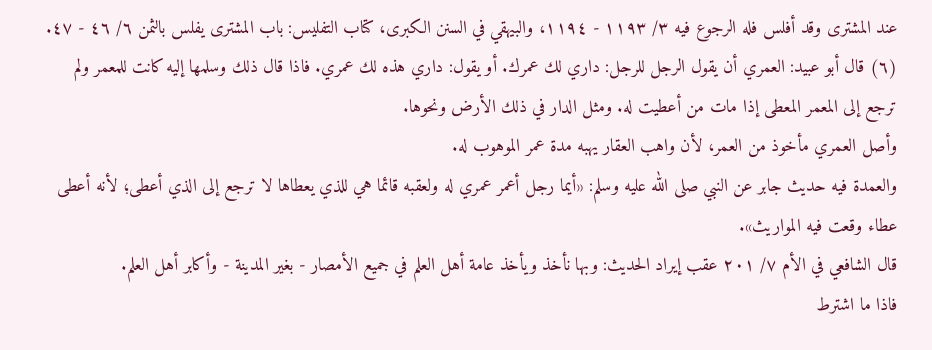عند المشترى وقد أفلس فله الرجوع فيه ٣/ ١١٩٣ - ١١٩٤، والبيهقي في السنن الكبرى، كتاب التفليس: باب المشترى يفلس بالثمن ٦/ ٤٦ - ٤٧.
(٦) قال أبو عبيد: العمري أن يقول الرجل للرجل: داري لك عمرك. أو يقول: داري هذه لك عمري. فاذا قال ذلك وسلمها إليه كانت للمعمر ولم ترجع إلى المعمر المعطى إذا مات من أعطيت له. ومثل الدار في ذلك الأرض ونحوها.
وأصل العمري مأخوذ من العمر، لأن واهب العقار يهبه مدة عمر الموهوب له.
والعمدة فيه حديث جابر عن النبي صلى الله عليه وسلم: «أيما رجل أعمر عمري له ولعقبه قائما هي للذي يعطاها لا ترجع إلى الذي أعطى؛ لأنه أعطى عطاء وقعت فيه المواريث».
قال الشافعي في الأم ٧/ ٢٠١ عقب إيراد الحديث: وبها نأخذ ويأخذ عامة أهل العلم في جميع الأمصار - بغير المدينة - وأكابر أهل العلم.
فاذا ما اشترط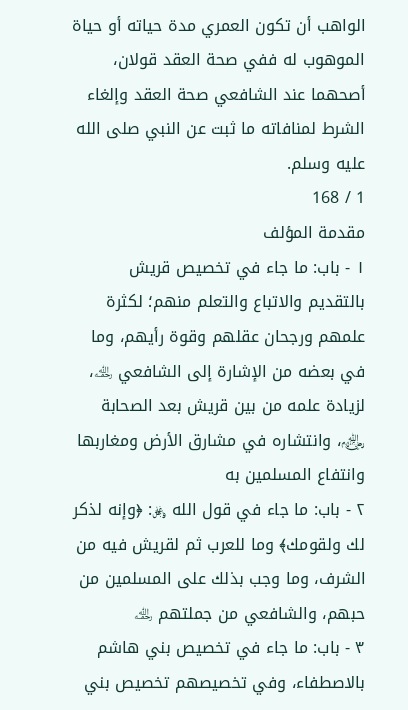الواهب أن تكون العمري مدة حياته أو حياة الموهوب له ففي صحة العقد قولان، أصحهما عند الشافعي صحة العقد وإلغاء الشرط لمنافاته ما ثبت عن النبي صلى الله عليه وسلم.
1 / 168
مقدمة المؤلف
١ - باب: ما جاء في تخصيص قريش بالتقديم والاتباع والتعلم منهم؛ لكثرة علمهم ورجحان عقلهم وقوة رأيهم، وما في بعضه من الإشارة إلى الشافعي ﵀، لزيادة علمه من بين قريش بعد الصحابة ﵃، وانتشاره في مشارق الأرض ومغاربها وانتفاع المسلمين به
٢ - باب: ما جاء في قول الله ﷿: ﴿وإنه لذكر لك ولقومك﴾ وما للعرب ثم لقريش فيه من الشرف، وما وجب بذلك على المسلمين من حبهم، والشافعي من جملتهم ﵀
٣ - باب: ما جاء في تخصيص بني هاشم بالاصطفاء، وفي تخصيصهم تخصيص بني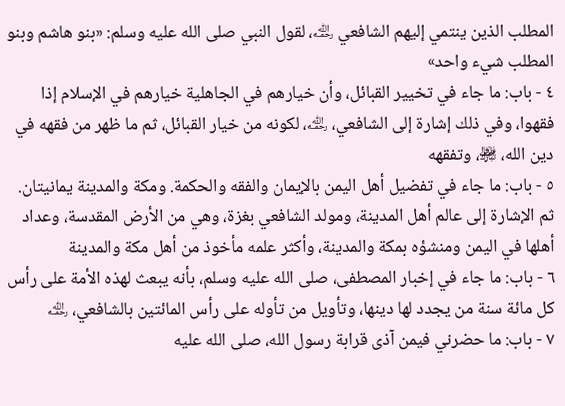المطلب الذين ينتمي إليهم الشافعي ﵀، لقول النبي صلى الله عليه وسلم: «بنو هاشم وبنو المطلب شيء واحد»
٤ - باب: ما جاء في تخيير القبائل، وأن خيارهم في الجاهلية خيارهم في الإسلام إذا فقهوا، وفي ذلك إشارة إلى الشافعي، ﵀، لكونه من خيار القبائل، ثم ما ظهر من فقهه في دين الله، ﵎، وتفقهه
٥ - باب: ما جاء في تفضيل أهل اليمن بالإيمان والفقه والحكمة. ومكة والمدينة يمانيتان. ثم الإشارة إلى عالم أهل المدينة، ومولد الشافعي بغزة، وهي من الأرض المقدسة، وعداد أهلها في اليمن ومنشؤه بمكة والمدينة، وأكثر علمه مأخوذ من أهل مكة والمدينة
٦ - باب: ما جاء في إخبار المصطفى، صلى الله عليه وسلم، بأنه يبعث لهذه الأمة على رأس كل مائة سنة من يجدد لها دينها، وتأويل من تأوله على رأس المائتين بالشافعي، ﵀
٧ - باب: ما حضرني فيمن آذى قرابة رسول الله، صلى الله عليه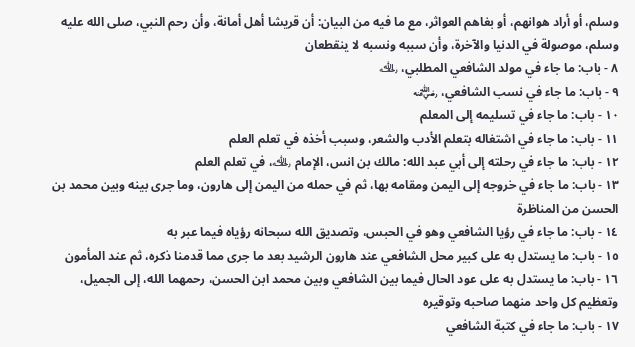وسلم، أو أراد هوانهم، أو بغاهم العواثر، مع ما فيه من البيان: أن قريشا أهل أمانة، وأن رحم النبي، صلى الله عليه وسلم، موصولة في الدنيا والآخرة، وأن سببه ونسبه لا ينقطعان
٨ - باب: ما جاء في مولد الشافعي المطلبي، ﵀
٩ - باب: ما جاء في نسب الشافعي، ﵁
١٠ - باب: ما جاء في تسليمه إلى المعلم
١١ - باب: ما جاء في اشتغاله بتعلم الأدب والشعر، وسبب أخذه في تعلم العلم
١٢ - باب: ما جاء في رحلته إلى أبي عبد الله: مالك بن انس، الإمام ﵀، في تعلم العلم
١٣ - باب: ما جاء في خروجه إلى اليمن ومقامه بها، ثم في حمله من اليمن إلى هارون، وما جرى بينه وبين محمد بن الحسن من المناظرة
١٤ - باب: ما جاء في رؤيا الشافعي وهو في الحبس، وتصديق الله سبحانه رؤياه فيما عبر به
١٥ - باب: ما يستدل به على كبير محل الشافعي عند هارون الرشيد بعد ما جرى مما قدمنا ذكره، ثم عند المأمون
١٦ - باب: ما يستدل به على عود الحال فيما بين الشافعي وبين محمد ابن الحسن، رحمهما الله، إلى الجميل، وتعظيم كل واحد منهما صاحبه وتوقيره
١٧ - باب: ما جاء في كتبة الشافعي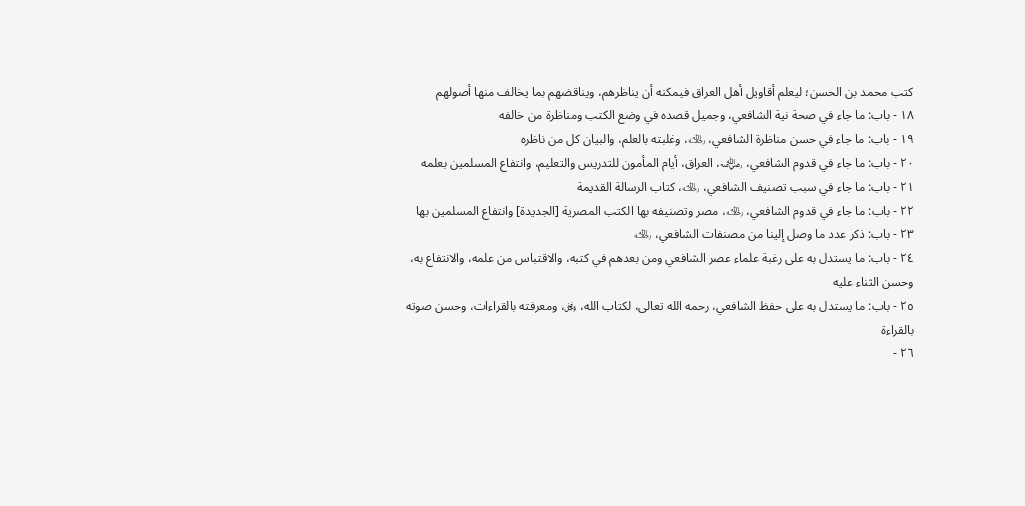كتب محمد بن الحسن؛ ليعلم أقاويل أهل العراق فيمكنه أن يناظرهم، ويناقضهم بما يخالف منها أصولهم
١٨ - باب: ما جاء في صحة نية الشافعي، وجميل قصده في وضع الكتب ومناظرة من خالفه
١٩ - باب: ما جاء في حسن مناظرة الشافعي، ﵀، وغلبته بالعلم، والبيان كل من ناظره
٢٠ - باب: ما جاء في قدوم الشافعي، ﵁، العراق، أيام المأمون للتدريس والتعليم، وانتفاع المسلمين بعلمه
٢١ - باب: ما جاء في سبب تصنيف الشافعي، ﵀، كتاب الرسالة القديمة
٢٢ - باب: ما جاء في قدوم الشافعي، ﵀، مصر وتصنيفه بها الكتب المصرية [الجديدة] وانتفاع المسلمين بها
٢٣ - باب: ذكر عدد ما وصل إلينا من مصنفات الشافعي، ﵀
٢٤ - باب: ما يستدل به على رغبة علماء عصر الشافعي ومن بعدهم في كتبه، والاقتباس من علمه، والانتفاع به، وحسن الثناء عليه
٢٥ - باب: ما يستدل به على حفظ الشافعي، رحمه الله تعالى، لكتاب الله، ﷿، ومعرفته بالقراءات، وحسن صوته بالقراءة
٢٦ -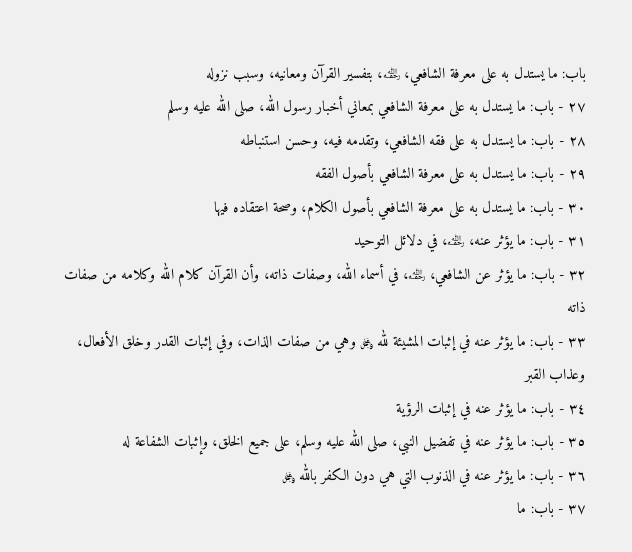باب: ما يستدل به على معرفة الشافعي، ﵀، بتفسير القرآن ومعانيه، وسبب نزوله
٢٧ - باب: ما يستدل به على معرفة الشافعي بمعاني أخبار رسول الله، صلى الله عليه وسلم
٢٨ - باب: ما يستدل به على فقه الشافعي، وتقدمه فيه، وحسن استنباطه
٢٩ - باب: ما يستدل به على معرفة الشافعي بأصول الفقه
٣٠ - باب: ما يستدل به على معرفة الشافعي بأصول الكلام، وصحة اعتقاده فيها
٣١ - باب: ما يؤثر عنه، ﵀، في دلائل التوحيد
٣٢ - باب: ما يؤثر عن الشافعي، ﵀، في أسماء الله، وصفات ذاته، وأن القرآن كلام الله وكلامه من صفات ذاته
٣٣ - باب: ما يؤثر عنه في إثبات المشيئة لله ﷿ وهي من صفات الذات، وفي إثبات القدر وخلق الأفعال، وعذاب القبر
٣٤ - باب: ما يؤثر عنه في إثبات الرؤية
٣٥ - باب: ما يؤثر عنه في تفضيل النبي، صلى الله عليه وسلم، على جميع الخلق، وإثبات الشفاعة له
٣٦ - باب: ما يؤثر عنه في الذنوب التي هي دون الكفر بالله ﷿
٣٧ - باب: ما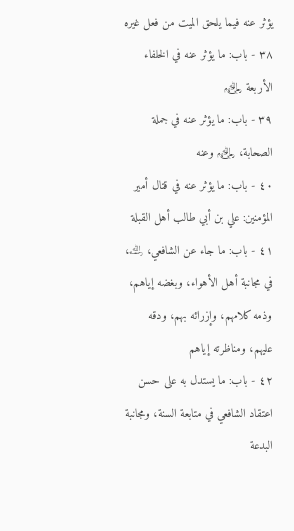يؤثر عنه فيما يلحق الميت من فعل غيره
٣٨ - باب: ما يؤثر عنه في الخلفاء الأربعة ﵃
٣٩ - باب: ما يؤثر عنه في جملة الصحابة، ﵃ وعنه
٤٠ - باب: ما يؤثر عنه في قتال أمير المؤمنين: علي بن أبي طالب أهل القبلة
٤١ - باب: ما جاء عن الشافعي، ﵀، في مجانبة أهل الأهواء، وبغضه إياهم، وذمه كلامهم، وإزرائه بهم، ودقه عليهم، ومناظرته إياهم
٤٢ - باب: ما يستدل به على حسن اعتقاد الشافعي في متابعة السنة، ومجانبة البدعة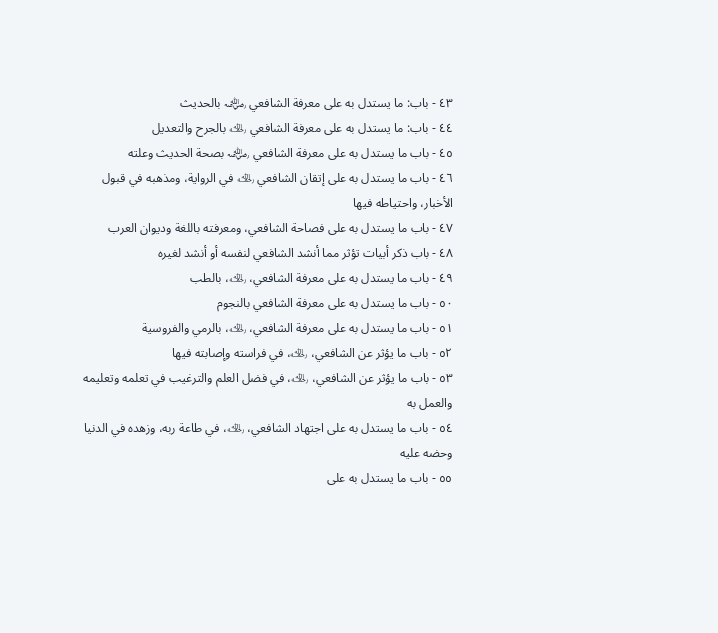٤٣ - باب: ما يستدل به على معرفة الشافعي ﵁ بالحديث
٤٤ - باب: ما يستدل به على معرفة الشافعي ﵀ بالجرح والتعديل
٤٥ - باب ما يستدل به على معرفة الشافعي ﵁ بصحة الحديث وعلته
٤٦ - باب ما يستدل به على إتقان الشافعي ﵀ في الرواية، ومذهبه في قبول الأخبار، واحتياطه فيها
٤٧ - باب ما يستدل به على فصاحة الشافعي، ومعرفته باللغة وديوان العرب
٤٨ - باب ذكر أبيات تؤثر مما أنشد الشافعي لنفسه أو أنشد لغيره
٤٩ - باب ما يستدل به على معرفة الشافعي، ﵀، بالطب
٥٠ - باب ما يستدل به على معرفة الشافعي بالنجوم
٥١ - باب ما يستدل به على معرفة الشافعي، ﵀، بالرمي والفروسية
٥٢ - باب ما يؤثر عن الشافعي، ﵀، في فراسته وإصابته فيها
٥٣ - باب ما يؤثر عن الشافعي، ﵀، في فضل العلم والترغيب في تعلمه وتعليمه والعمل به
٥٤ - باب ما يستدل به على اجتهاد الشافعي، ﵀، في طاعة ربه، وزهده في الدنيا وحضه عليه
٥٥ - باب ما يستدل به على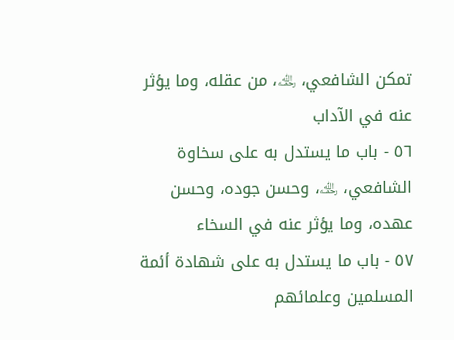تمكن الشافعي، ﵀، من عقله، وما يؤثر عنه في الآداب
٥٦ - باب ما يستدل به على سخاوة الشافعي، ﵀، وحسن جوده، وحسن عهده، وما يؤثر عنه في السخاء
٥٧ - باب ما يستدل به على شهادة أئمة المسلمين وعلمائهم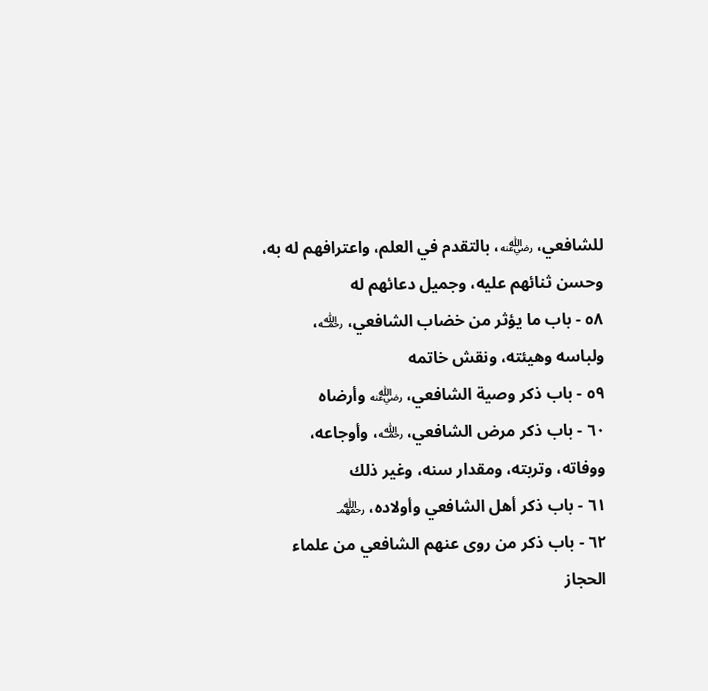للشافعي، ﵁، بالتقدم في العلم، واعترافهم له به، وحسن ثنائهم عليه، وجميل دعائهم له
٥٨ - باب ما يؤثر من خضاب الشافعي، ﵀، ولباسه وهيئته، ونقش خاتمه
٥٩ - باب ذكر وصية الشافعي، ﵁ وأرضاه
٦٠ - باب ذكر مرض الشافعي، ﵀، وأوجاعه، ووفاته، وتربته، ومقدار سنه، وغير ذلك
٦١ - باب ذكر أهل الشافعي وأولاده، ﵏
٦٢ - باب ذكر من روى عنهم الشافعي من علماء الحجاز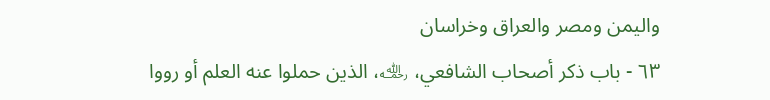واليمن ومصر والعراق وخراسان
٦٣ - باب ذكر أصحاب الشافعي، ﵀، الذين حملوا عنه العلم أو رووا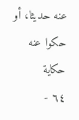عنه حديثا، أو حكوا عنه حكاية
٦٤ -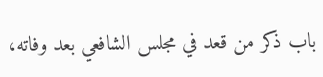باب ذكر من قعد في مجلس الشافعي بعد وفاته،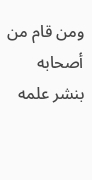ومن قام من أصحابه بنشر علمه